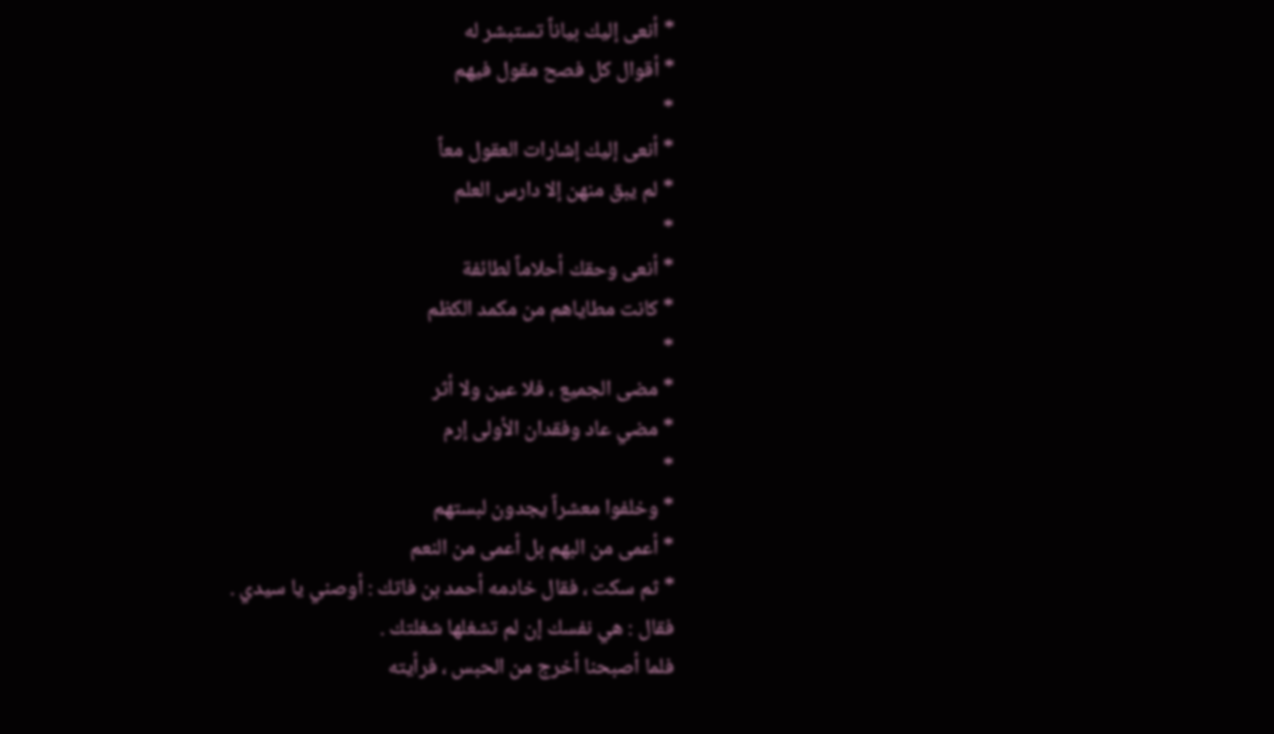* أنعى إليك بياناً تستبشر له
* أقوال كل فصح مقول فيهم
*
* أنعى إليك إشارات العقول معاً
* لم يبق منهن إلا دارس العلم
*
* أنعى وحقك أحلاماً لطائفة
* كانت مطاياهم من مكمد الكظم
*
* مضى الجميع ، فلا عين ولا أثر
* مضي عاد وفقدان الأولى إرم
*
* وخلفوا معشراً يجدون لبستهم
* أعمى من البهم بل أعمى من النعم
* ثم سكت ، فقال خادمه أحمد بن فاتك : أوصني يا سيدي .
فقال : هي نفسك إن لم تشغلها شغلتك .
فلما أصبحنا أخرج من الحبس ، فرأيته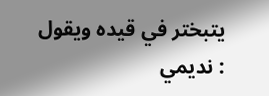يتبختر في قيده ويقول : نديمي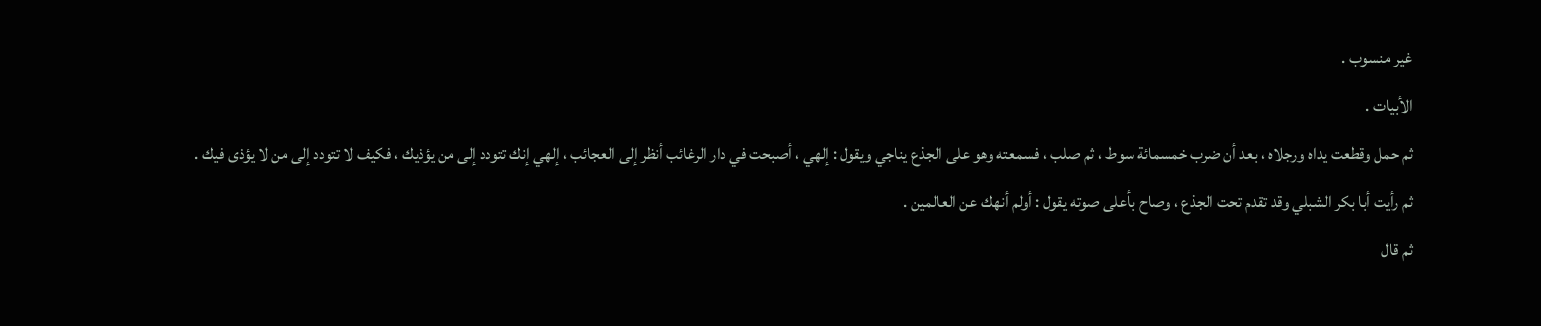غير منسوب .
الأبيات .
ثم حمل وقطعت يداه ورجلاه ، بعد أن ضرب خمسمائة سوط ، ثم صلب ، فسمعته وهو على الجذع يناجي ويقول : إلهي ، أصبحت في دار الرغائب أنظر إلى العجائب ، إلهي إنك تتودد إلى من يؤذيك ، فكيف لا تتودد إلى من لا يؤذى فيك .
ثم رأيت أبا بكر الشبلي وقد تقدم تحت الجذع ، وصاح بأعلى صوته يقول : أولم أنهك عن العالمين .
ثم قال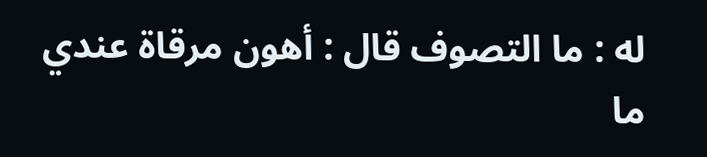له : ما التصوف قال : أهون مرقاة عندي ما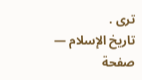ترى .
تاريخ الإسلام — صفحة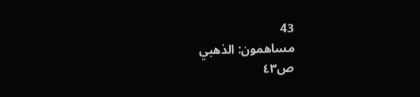43
مساهمون: الذهبي
ص٤٣